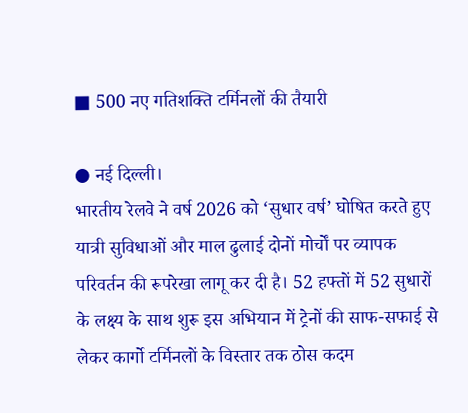■ 500 नए गतिशक्ति टर्मिनलों की तैयारी

● नई दिल्ली।
भारतीय रेलवे ने वर्ष 2026 को ‘सुधार वर्ष’ घोषित करते हुए यात्री सुविधाओं और माल ढुलाई दोनों मोर्चों पर व्यापक परिवर्तन की रूपरेखा लागू कर दी है। 52 हफ्तों में 52 सुधारों के लक्ष्य के साथ शुरू इस अभियान में ट्रेनों की साफ-सफाई से लेकर कार्गो टर्मिनलों के विस्तार तक ठोस कदम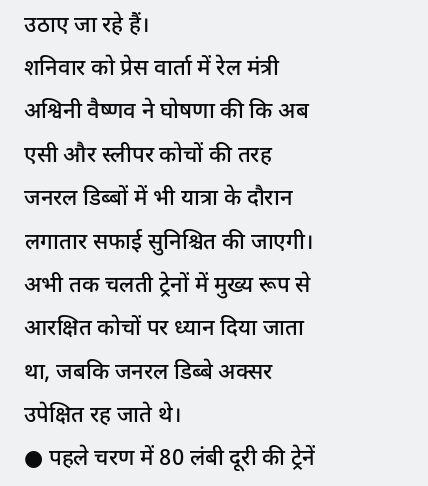उठाए जा रहे हैं।
शनिवार को प्रेस वार्ता में रेल मंत्री अश्विनी वैष्णव ने घोषणा की कि अब एसी और स्लीपर कोचों की तरह जनरल डिब्बों में भी यात्रा के दौरान लगातार सफाई सुनिश्चित की जाएगी। अभी तक चलती ट्रेनों में मुख्य रूप से आरक्षित कोचों पर ध्यान दिया जाता था, जबकि जनरल डिब्बे अक्सर उपेक्षित रह जाते थे।
● पहले चरण में 80 लंबी दूरी की ट्रेनें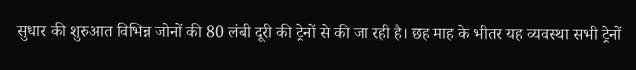सुधार की शुरुआत विभिन्न जोनों की 80 लंबी दूरी की ट्रेनों से की जा रही है। छह माह के भीतर यह व्यवस्था सभी ट्रेनों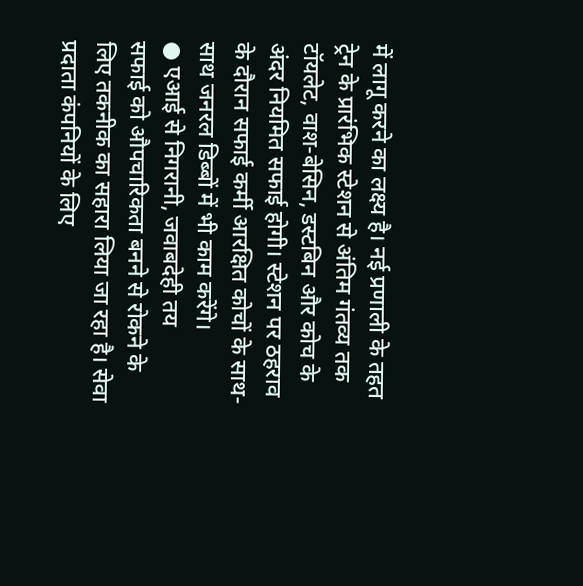में लागू करने का लक्ष्य है। नई प्रणाली के तहत ट्रेन के प्रारंभिक स्टेशन से अंतिम गंतव्य तक टॉयलेट, वाश-बेसिन, डस्टबिन और कोच के अंदर नियमित सफाई होगी। स्टेशन पर ठहराव के दौरान सफाई कर्मी आरक्षित कोचों के साथ-साथ जनरल डिब्बों में भी काम करेंगे।
● एआई से निगरानी, जवाबदेही तय
सफाई को औपचारिकता बनने से रोकने के लिए तकनीक का सहारा लिया जा रहा है। सेवा प्रदाता कंपनियों के लिए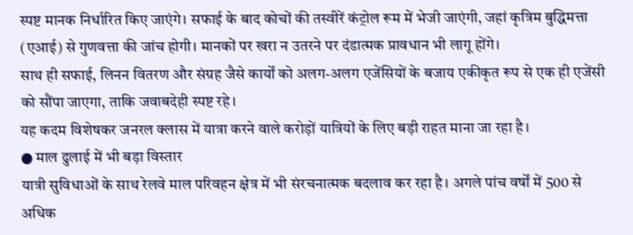स्पष्ट मानक निर्धारित किए जाएंगे। सफाई के बाद कोचों की तस्वीरें कंट्रोल रूम में भेजी जाएंगी, जहां कृत्रिम बुद्धिमत्ता (एआई) से गुणवत्ता की जांच होगी। मानकों पर खरा न उतरने पर दंडात्मक प्रावधान भी लागू होंगे।
साथ ही सफाई, लिनन वितरण और संग्रह जैसे कार्यों को अलग-अलग एजेंसियों के बजाय एकीकृत रूप से एक ही एजेंसी को सौंपा जाएगा, ताकि जवाबदेही स्पष्ट रहे।
यह कदम विशेषकर जनरल क्लास में यात्रा करने वाले करोड़ों यात्रियों के लिए बड़ी राहत माना जा रहा है।
● माल ढुलाई में भी बड़ा विस्तार
यात्री सुविधाओं के साथ रेलवे माल परिवहन क्षेत्र में भी संरचनात्मक बदलाव कर रहा है। अगले पांच वर्षों में 500 से अधिक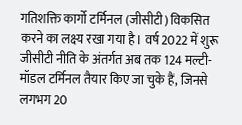गतिशक्ति कार्गो टर्मिनल (जीसीटी) विकसित करने का लक्ष्य रखा गया है। वर्ष 2022 में शुरू जीसीटी नीति के अंतर्गत अब तक 124 मल्टी-मॉडल टर्मिनल तैयार किए जा चुके हैं, जिनसे लगभग 20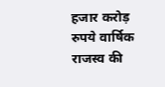हजार करोड़ रुपये वार्षिक राजस्व की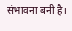संभावना बनी है।